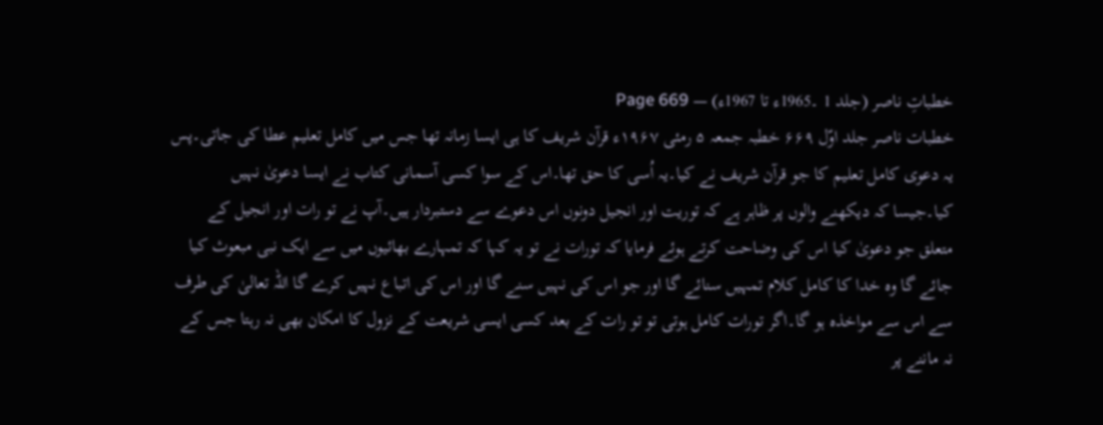خطباتِ ناصر (جلد 1 ۔1965ء تا 1967ء) — Page 669
خطبات ناصر جلد اوّل ۶۶۹ خطبہ جمعہ ۵ رمئی ۱۹۶۷ء قرآن شریف کا ہی ایسا زمانہ تھا جس میں کامل تعلیم عطا کی جاتی۔پس یہ دعوی کامل تعلیم کا جو قرآن شریف نے کیا۔یہ اُسی کا حق تھا۔اس کے سوا کسی آسمانی کتاب نے ایسا دعویٰ نہیں کیا۔جیسا کہ دیکھنے والوں پر ظاہر ہے کہ توریت اور انجیل دونوں اس دعوے سے دستبردار ہیں۔آپ نے تو رات اور انجیل کے متعلق جو دعویٰ کیا اس کی وضاحت کرتے ہوئے فرمایا کہ تورات نے تو یہ کہا کہ تمہارے بھائیوں میں سے ایک نبی مبعوث کیا جائے گا وہ خدا کا کامل کلام تمہیں سنائے گا اور جو اس کی نہیں سنے گا اور اس کی اتباع نہیں کرے گا اللہ تعالیٰ کی طرف سے اس سے مواخذہ ہو گا۔اگر تورات کامل ہوتی تو تو رات کے بعد کسی ایسی شریعت کے نزول کا امکان بھی نہ رہتا جس کے نہ ماننے پر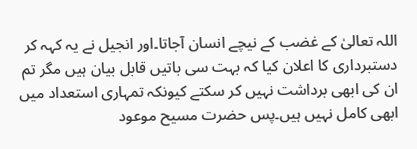اللہ تعالیٰ کے غضب کے نیچے انسان آجاتا۔اور انجیل نے یہ کہہ کر دستبرداری کا اعلان کیا کہ بہت سی باتیں قابل بیان ہیں مگر تم ان کی ابھی برداشت نہیں کر سکتے کیونکہ تمہاری استعداد میں ابھی کامل نہیں ہیں۔پس حضرت مسیح موعود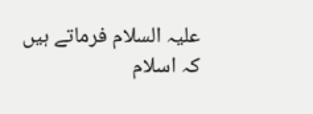علیہ السلام فرماتے ہیں کہ اسلام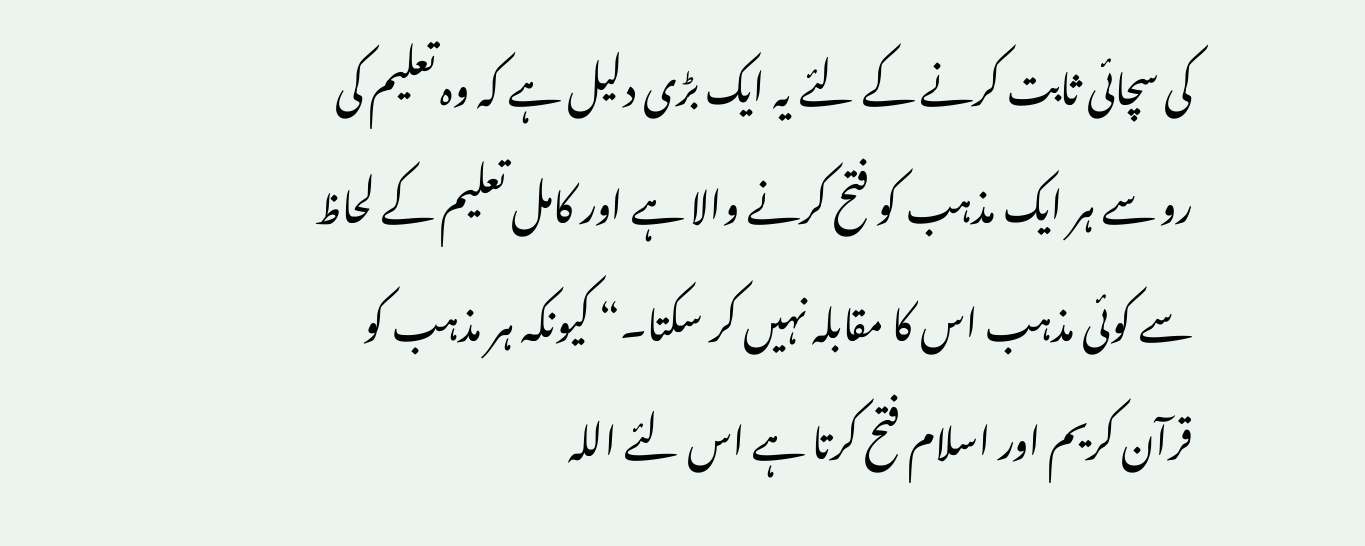کی سچائی ثابت کرنے کے لئے یہ ایک بڑی دلیل ہے کہ وہ تعلیم کی رو سے ہر ایک مذہب کو فتح کرنے والا ہے اور کامل تعلیم کے لحاظ سے کوئی مذہب اس کا مقابلہ نہیں کر سکتا۔“ کیونکہ ہر مذہب کو قرآن کریم اور اسلام فتح کرتا ہے اس لئے اللہ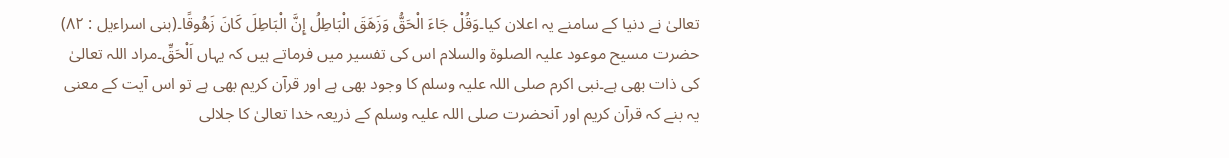تعالیٰ نے دنیا کے سامنے یہ اعلان کیا۔وَقُلْ جَاءَ الْحَقُّ وَزَهَقَ الْبَاطِلُ إِنَّ الْبَاطِلَ كَانَ زَهُوقًا۔(بنی اسراءیل : ۸۲) حضرت مسیح موعود علیہ الصلوۃ والسلام اس کی تفسیر میں فرماتے ہیں کہ یہاں اَلْحَقِّ۔مراد اللہ تعالیٰ کی ذات بھی ہے۔نبی اکرم صلی اللہ علیہ وسلم کا وجود بھی ہے اور قرآن کریم بھی ہے تو اس آیت کے معنی یہ بنے کہ قرآن کریم اور آنحضرت صلی اللہ علیہ وسلم کے ذریعہ خدا تعالیٰ کا جلالی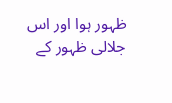ظہور ہوا اور اس جلالی ظہور کے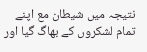نتیجہ میں شیطان مع اپنے تمام لشکروں کے بھاگ گیا اور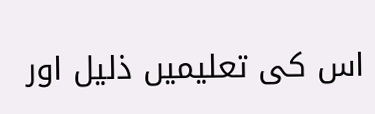اس کی تعلیمیں ذلیل اور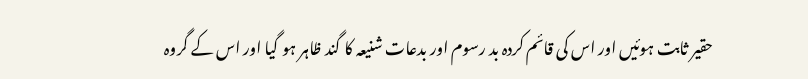حقیر ثابت ہوئیں اور اس کی قائم کردہ بد رسوم اور بدعات شنیعہ کا گند ظاہر ہو گیا اور اس کے گروہ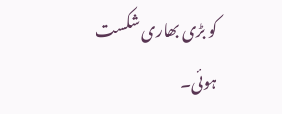کو بڑی بھاری شکست ہوئی۔